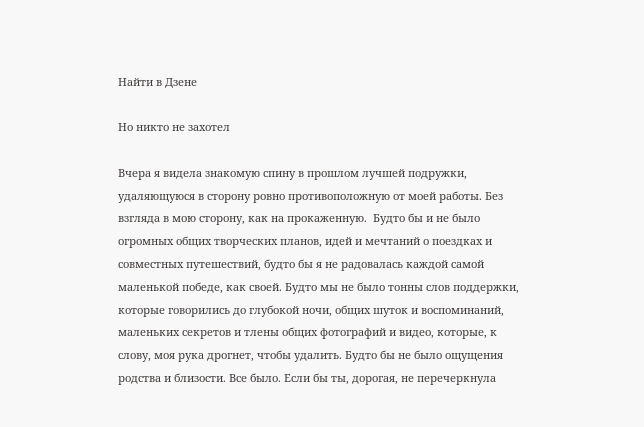Найти в Дзене

Но никто не захотел

Вчера я видела знакомую спину в прошлом лучшей подружки, удаляющуюся в сторону ровно противоположную от моей работы. Без взгляда в мою сторону, как на прокаженную.  Будто бы и не было огромных общих творческих планов, идей и мечтаний о поездках и совместных путешествий, будто бы я не радовалась каждой самой маленькой победе, как своей. Будто мы не было тонны слов поддержки, которые говорились до глубокой ночи, общих шуток и воспоминаний, маленьких секретов и тлены общих фотографий и видео, которые, к слову, моя рука дрогнет, чтобы удалить. Будто бы не было ощущения родства и близости. Все было. Если бы ты, дорогая, не перечеркнула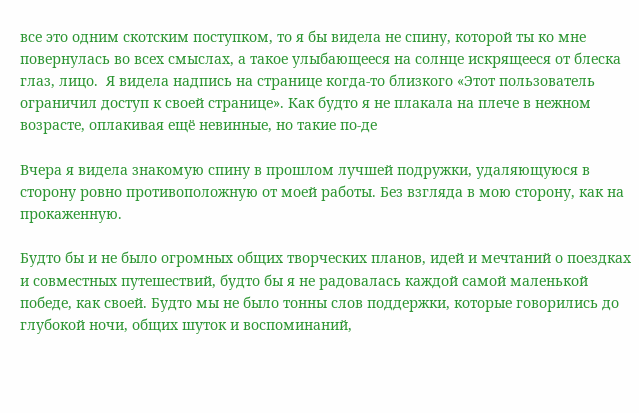все это одним скотским поступком, то я бы видела не спину, которой ты ко мне повернулась во всех смыслах, а такое улыбающееся на солнце искрящееся от блеска глаз, лицо.  Я видела надпись на странице когда-то близкого «Этот пользователь ограничил доступ к своей странице». Как будто я не плакала на плече в нежном возрасте, оплакивая ещё невинные, но такие по-де

Вчера я видела знакомую спину в прошлом лучшей подружки, удаляющуюся в сторону ровно противоположную от моей работы. Без взгляда в мою сторону, как на прокаженную.

Будто бы и не было огромных общих творческих планов, идей и мечтаний о поездках и совместных путешествий, будто бы я не радовалась каждой самой маленькой победе, как своей. Будто мы не было тонны слов поддержки, которые говорились до глубокой ночи, общих шуток и воспоминаний,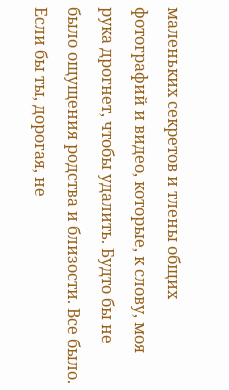маленьких секретов и тлены общих фотографий и видео, которые, к слову, моя рука дрогнет, чтобы удалить. Будто бы не было ощущения родства и близости. Все было. Если бы ты, дорогая, не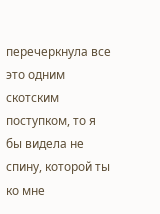перечеркнула все это одним скотским поступком, то я бы видела не спину, которой ты ко мне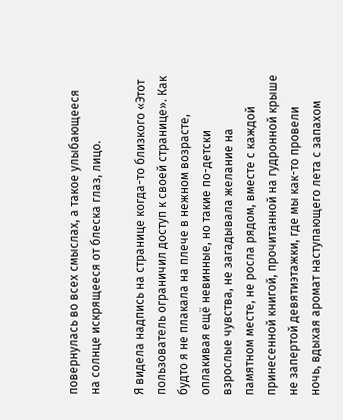повернулась во всех смыслах, а такое улыбающееся на солнце искрящееся от блеска глаз, лицо.

Я видела надпись на странице когда-то близкого «Этот пользователь ограничил доступ к своей странице». Как будто я не плакала на плече в нежном возрасте, оплакивая ещё невинные, но такие по-детски взрослые чувства, не загадывала желание на памятном месте, не росла рядом, вместе с каждой принесенной книгой, прочитанной на гудронной крыше не запертой девятиэтажки, где мы как-то провели ночь, вдыхая аромат наступающего лета с запахом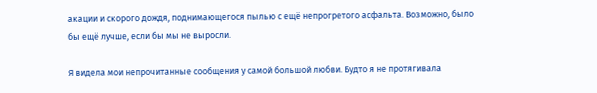акации и скорого дождя, поднимающегося пылью с ещё непрогретого асфальта. Возможно, было бы ещё лучше, если бы мы не выросли.

Я видела мои непрочитанные сообщения у самой большой любви. Будто я не протягивала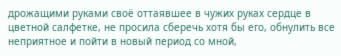дрожащими руками своё оттаявшее в чужих руках сердце в цветной салфетке, не просила сберечь хотя бы его, обнулить все неприятное и пойти в новый период со мной,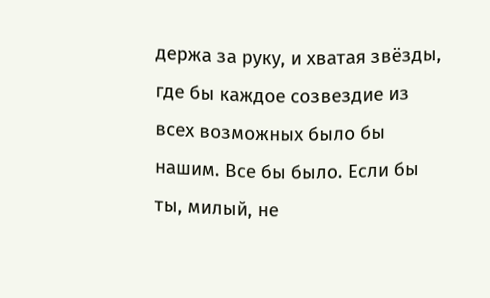держа за руку, и хватая звёзды, где бы каждое созвездие из всех возможных было бы нашим. Все бы было. Если бы ты, милый, не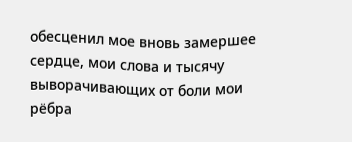обесценил мое вновь замершее сердце, мои слова и тысячу выворачивающих от боли мои рёбра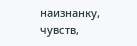наизнанку, чувств,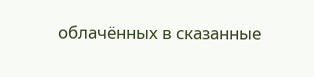облачённых в сказанные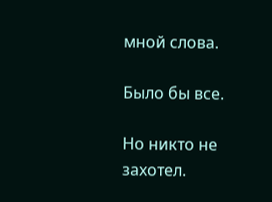мной слова.

Было бы все.

Но никто не захотел.